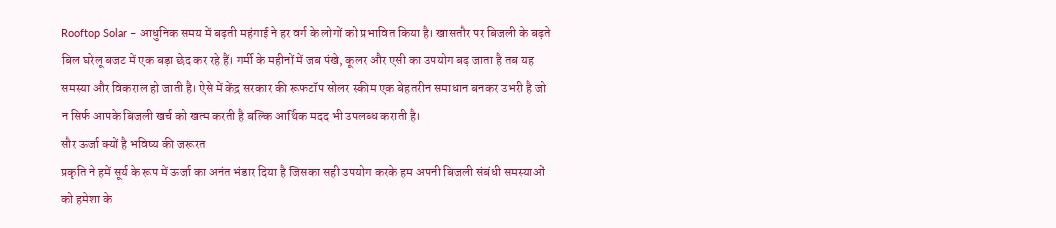Rooftop Solar – आधुनिक समय में बढ़ती महंगाई ने हर वर्ग के लोगों को प्रभावित किया है। खासतौर पर बिजली के बढ़ते बिल घरेलू बजट में एक बड़ा छेद कर रहे हैं। गर्मी के महीनों में जब पंखे, कूलर और एसी का उपयोग बढ़ जाता है तब यह समस्या और विकराल हो जाती है। ऐसे में केंद्र सरकार की रूफटॉप सोलर स्कीम एक बेहतरीन समाधान बनकर उभरी है जो न सिर्फ आपके बिजली खर्च को खत्म करती है बल्कि आर्थिक मदद भी उपलब्ध कराती है।
सौर ऊर्जा क्यों है भविष्य की जरूरत
प्रकृति ने हमें सूर्य के रूप में ऊर्जा का अनंत भंडार दिया है जिसका सही उपयोग करके हम अपनी बिजली संबंधी समस्याओं को हमेशा के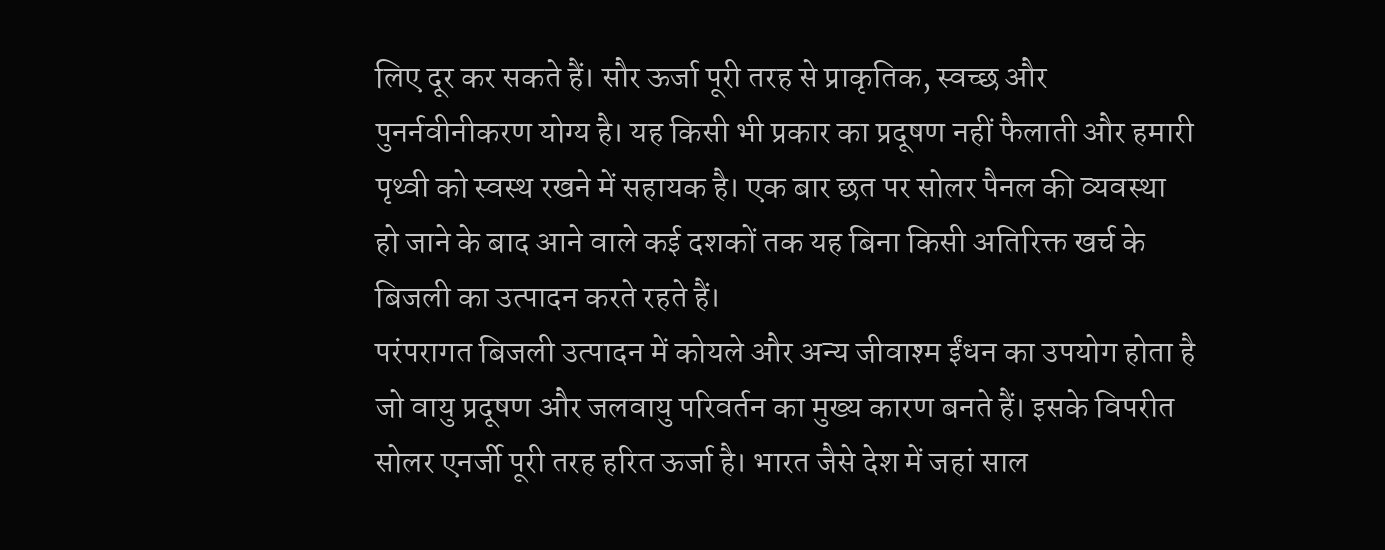लिए दूर कर सकते हैं। सौर ऊर्जा पूरी तरह से प्राकृतिक, स्वच्छ और पुनर्नवीनीकरण योग्य है। यह किसी भी प्रकार का प्रदूषण नहीं फैलाती और हमारी पृथ्वी को स्वस्थ रखने में सहायक है। एक बार छत पर सोलर पैनल की व्यवस्था हो जाने के बाद आने वाले कई दशकों तक यह बिना किसी अतिरिक्त खर्च के बिजली का उत्पादन करते रहते हैं।
परंपरागत बिजली उत्पादन में कोयले और अन्य जीवाश्म ईंधन का उपयोग होता है जो वायु प्रदूषण और जलवायु परिवर्तन का मुख्य कारण बनते हैं। इसके विपरीत सोलर एनर्जी पूरी तरह हरित ऊर्जा है। भारत जैसे देश में जहां साल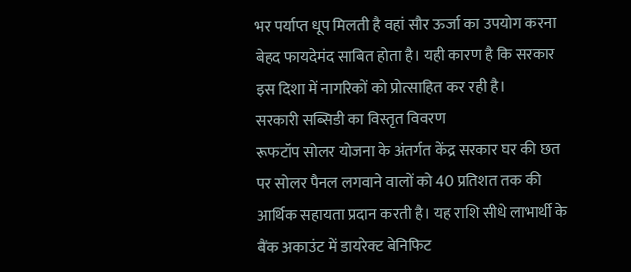भर पर्याप्त धूप मिलती है वहां सौर ऊर्जा का उपयोग करना बेहद फायदेमंद साबित होता है। यही कारण है कि सरकार इस दिशा में नागरिकों को प्रोत्साहित कर रही है।
सरकारी सब्सिडी का विस्तृत विवरण
रूफटॉप सोलर योजना के अंतर्गत केंद्र सरकार घर की छत पर सोलर पैनल लगवाने वालों को 40 प्रतिशत तक की आर्थिक सहायता प्रदान करती है। यह राशि सीधे लाभार्थी के बैंक अकाउंट में डायरेक्ट बेनिफिट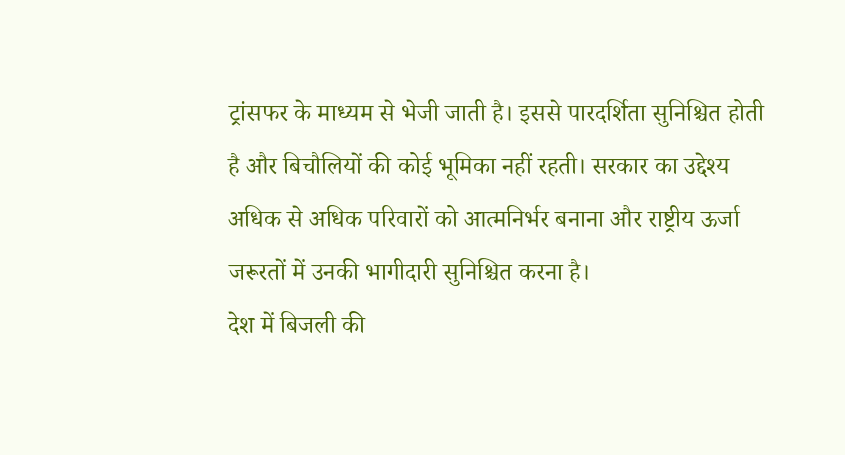ट्रांसफर के माध्यम से भेजी जाती है। इससे पारदर्शिता सुनिश्चित होती है और बिचौलियों की कोई भूमिका नहीं रहती। सरकार का उद्देश्य अधिक से अधिक परिवारों को आत्मनिर्भर बनाना और राष्ट्रीय ऊर्जा जरूरतों में उनकी भागीदारी सुनिश्चित करना है।
देश में बिजली की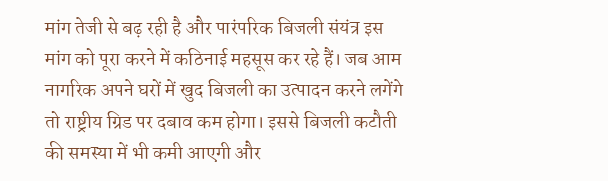मांग तेजी से बढ़ रही है और पारंपरिक बिजली संयंत्र इस मांग को पूरा करने में कठिनाई महसूस कर रहे हैं। जब आम नागरिक अपने घरों में खुद बिजली का उत्पादन करने लगेंगे तो राष्ट्रीय ग्रिड पर दबाव कम होगा। इससे बिजली कटौती की समस्या में भी कमी आएगी और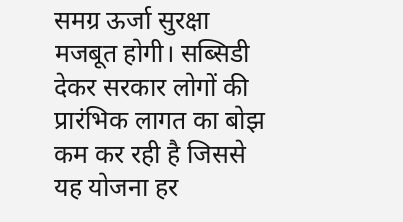समग्र ऊर्जा सुरक्षा मजबूत होगी। सब्सिडी देकर सरकार लोगों की प्रारंभिक लागत का बोझ कम कर रही है जिससे यह योजना हर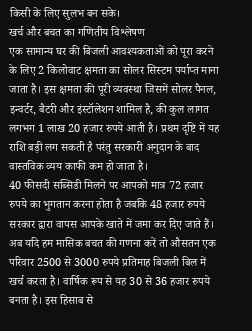किसी के लिए सुलभ बन सके।
खर्च और बचत का गणितीय विश्लेषण
एक सामान्य घर की बिजली आवश्यकताओं को पूरा करने के लिए 2 किलोवाट क्षमता का सोलर सिस्टम पर्याप्त माना जाता है। इस क्षमता की पूरी व्यवस्था जिसमें सोलर पैनल, इन्वर्टर, बैटरी और इंस्टॉलेशन शामिल है, की कुल लागत लगभग 1 लाख 20 हजार रुपये आती है। प्रथम दृष्टि में यह राशि बड़ी लग सकती है परंतु सरकारी अनुदान के बाद वास्तविक व्यय काफी कम हो जाता है।
40 फीसदी सब्सिडी मिलने पर आपको मात्र 72 हजार रुपये का भुगतान करना होता है जबकि 48 हजार रुपये सरकार द्वारा वापस आपके खाते में जमा कर दिए जाते हैं। अब यदि हम मासिक बचत की गणना करें तो औसतन एक परिवार 2500 से 3000 रुपये प्रतिमाह बिजली बिल में खर्च करता है। वार्षिक रूप से यह 30 से 36 हजार रुपये बनता है। इस हिसाब से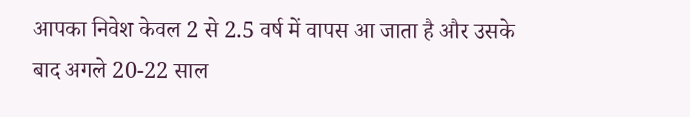आपका निवेश केवल 2 से 2.5 वर्ष में वापस आ जाता है और उसके बाद अगले 20-22 साल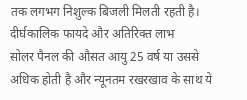तक लगभग निशुल्क बिजली मिलती रहती है।
दीर्घकालिक फायदे और अतिरिक्त लाभ
सोलर पैनल की औसत आयु 25 वर्ष या उससे अधिक होती है और न्यूनतम रखरखाव के साथ ये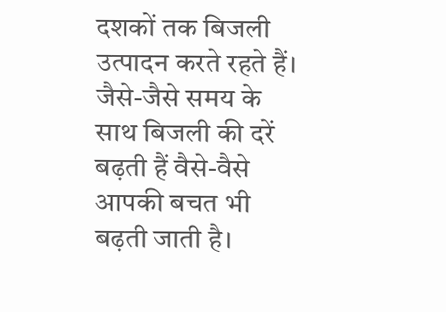दशकों तक बिजली उत्पादन करते रहते हैं। जैसे-जैसे समय के साथ बिजली की दरें बढ़ती हैं वैसे-वैसे आपकी बचत भी बढ़ती जाती है।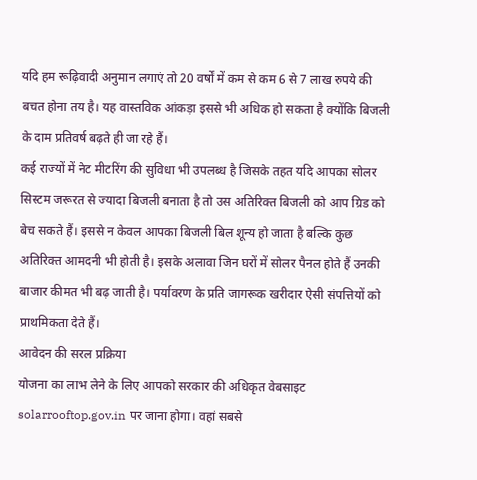यदि हम रूढ़िवादी अनुमान लगाएं तो 20 वर्षों में कम से कम 6 से 7 लाख रुपये की बचत होना तय है। यह वास्तविक आंकड़ा इससे भी अधिक हो सकता है क्योंकि बिजली के दाम प्रतिवर्ष बढ़ते ही जा रहे हैं।
कई राज्यों में नेट मीटरिंग की सुविधा भी उपलब्ध है जिसके तहत यदि आपका सोलर सिस्टम जरूरत से ज्यादा बिजली बनाता है तो उस अतिरिक्त बिजली को आप ग्रिड को बेच सकते हैं। इससे न केवल आपका बिजली बिल शून्य हो जाता है बल्कि कुछ अतिरिक्त आमदनी भी होती है। इसके अलावा जिन घरों में सोलर पैनल होते हैं उनकी बाजार कीमत भी बढ़ जाती है। पर्यावरण के प्रति जागरूक खरीदार ऐसी संपत्तियों को प्राथमिकता देते हैं।
आवेदन की सरल प्रक्रिया
योजना का लाभ लेने के लिए आपको सरकार की अधिकृत वेबसाइट solarrooftop.gov.in पर जाना होगा। वहां सबसे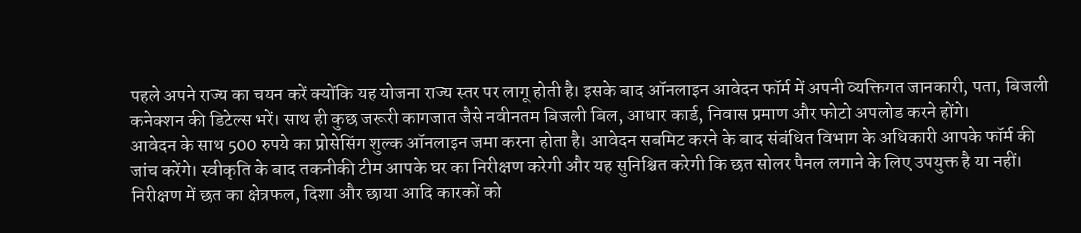पहले अपने राज्य का चयन करें क्योंकि यह योजना राज्य स्तर पर लागू होती है। इसके बाद ऑनलाइन आवेदन फॉर्म में अपनी व्यक्तिगत जानकारी, पता, बिजली कनेक्शन की डिटेल्स भरें। साथ ही कुछ जरूरी कागजात जैसे नवीनतम बिजली बिल, आधार कार्ड, निवास प्रमाण और फोटो अपलोड करने होंगे।
आवेदन के साथ 500 रुपये का प्रोसेसिंग शुल्क ऑनलाइन जमा करना होता है। आवेदन सबमिट करने के बाद संबंधित विभाग के अधिकारी आपके फॉर्म की जांच करेंगे। स्वीकृति के बाद तकनीकी टीम आपके घर का निरीक्षण करेगी और यह सुनिश्चित करेगी कि छत सोलर पैनल लगाने के लिए उपयुक्त है या नहीं। निरीक्षण में छत का क्षेत्रफल, दिशा और छाया आदि कारकों को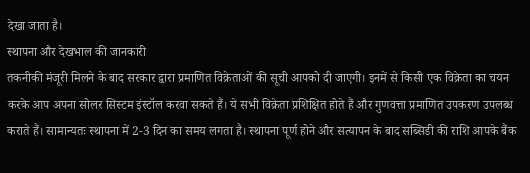देखा जाता है।
स्थापना और देखभाल की जानकारी
तकनीकी मंजूरी मिलने के बाद सरकार द्वारा प्रमाणित विक्रेताओं की सूची आपको दी जाएगी। इनमें से किसी एक विक्रेता का चयन करके आप अपना सोलर सिस्टम इंस्टॉल करवा सकते हैं। ये सभी विक्रेता प्रशिक्षित होते हैं और गुणवत्ता प्रमाणित उपकरण उपलब्ध कराते हैं। सामान्यतः स्थापना में 2-3 दिन का समय लगता है। स्थापना पूर्ण होने और सत्यापन के बाद सब्सिडी की राशि आपके बैंक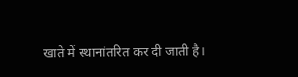खाते में स्थानांतरित कर दी जाती है।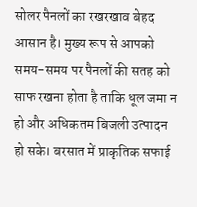सोलर पैनलों का रखरखाव बेहद आसान है। मुख्य रूप से आपको समय-समय पर पैनलों की सतह को साफ रखना होता है ताकि धूल जमा न हो और अधिकतम बिजली उत्पादन हो सके। बरसात में प्राकृतिक सफाई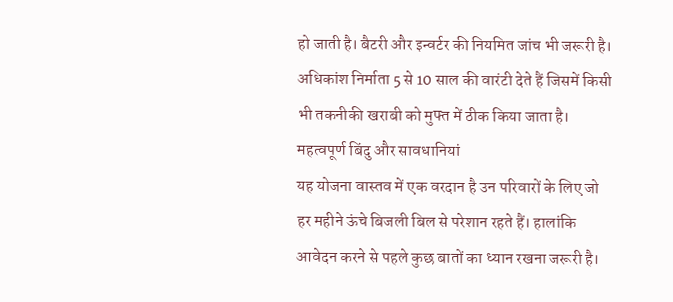हो जाती है। बैटरी और इन्वर्टर की नियमित जांच भी जरूरी है। अधिकांश निर्माता 5 से 10 साल की वारंटी देते हैं जिसमें किसी भी तकनीकी खराबी को मुफ्त में ठीक किया जाता है।
महत्वपूर्ण बिंदु और सावधानियां
यह योजना वास्तव में एक वरदान है उन परिवारों के लिए जो हर महीने ऊंचे बिजली बिल से परेशान रहते हैं। हालांकि आवेदन करने से पहले कुछ बातों का ध्यान रखना जरूरी है।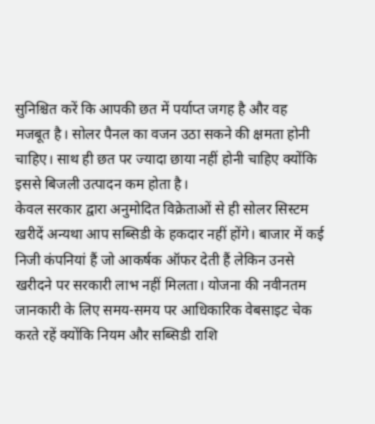सुनिश्चित करें कि आपकी छत में पर्याप्त जगह है और वह मजबूत है। सोलर पैनल का वजन उठा सकने की क्षमता होनी चाहिए। साथ ही छत पर ज्यादा छाया नहीं होनी चाहिए क्योंकि इससे बिजली उत्पादन कम होता है।
केवल सरकार द्वारा अनुमोदित विक्रेताओं से ही सोलर सिस्टम खरीदें अन्यथा आप सब्सिडी के हकदार नहीं होंगे। बाजार में कई निजी कंपनियां हैं जो आकर्षक ऑफर देती हैं लेकिन उनसे खरीदने पर सरकारी लाभ नहीं मिलता। योजना की नवीनतम जानकारी के लिए समय-समय पर आधिकारिक वेबसाइट चेक करते रहें क्योंकि नियम और सब्सिडी राशि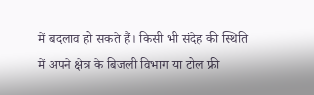में बदलाव हो सकते हैं। किसी भी संदेह की स्थिति में अपने क्षेत्र के बिजली विभाग या टोल फ्री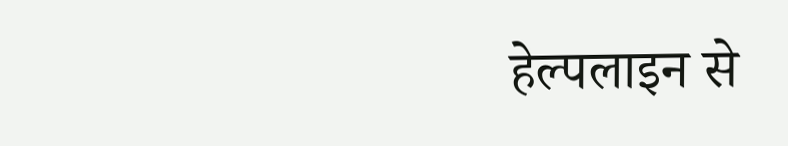हेल्पलाइन से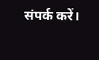संपर्क करें।